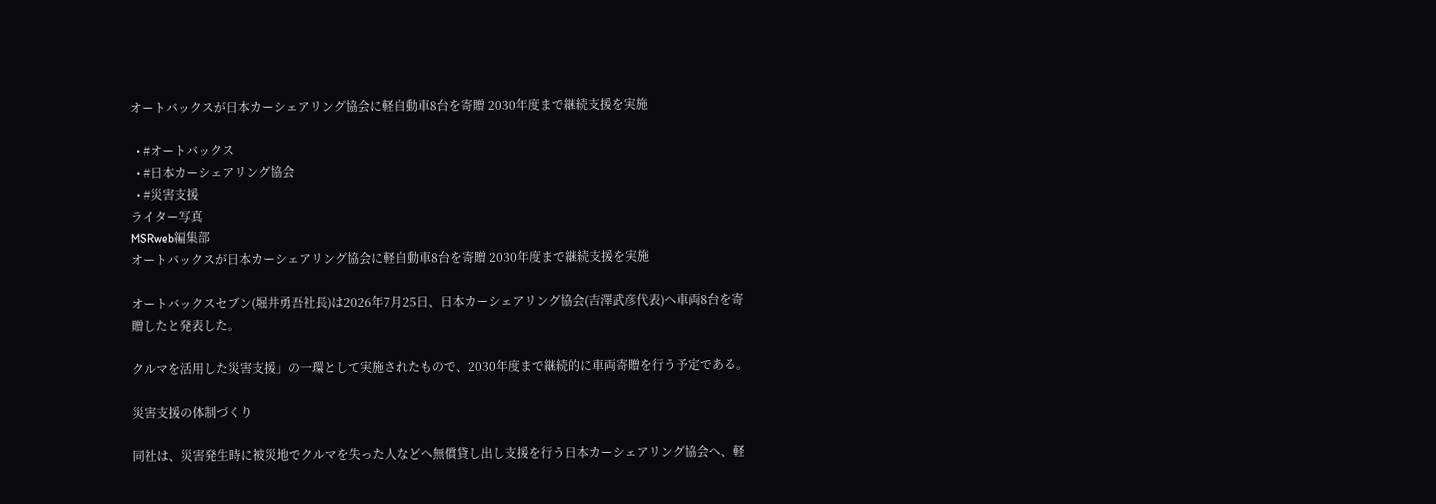オートバックスが日本カーシェアリング協会に軽自動車8台を寄贈 2030年度まで継続支援を実施

  • #オートバックス
  • #日本カーシェアリング協会
  • #災害支援
ライター写真
MSRweb編集部
オートバックスが日本カーシェアリング協会に軽自動車8台を寄贈 2030年度まで継続支援を実施

オートバックスセブン(堀井勇吾社長)は2026年7月25日、日本カーシェアリング協会(吉澤武彦代表)へ車両8台を寄贈したと発表した。

クルマを活用した災害支援」の一環として実施されたもので、2030年度まで継続的に車両寄贈を行う予定である。

災害支援の体制づくり

同社は、災害発生時に被災地でクルマを失った人などへ無償貸し出し支援を行う日本カーシェアリング協会へ、軽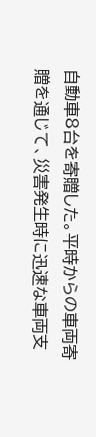自動車8台を寄贈した。平時からの車両寄贈を通じて、災害発生時に迅速な車両支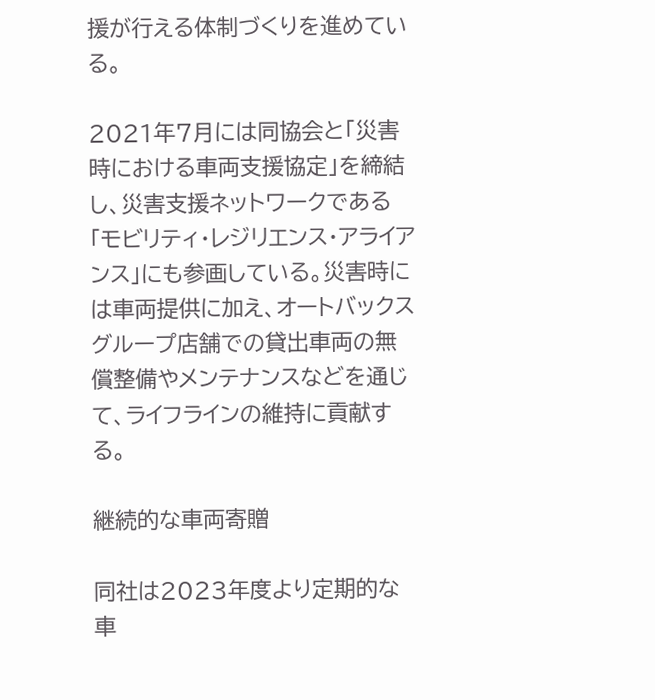援が行える体制づくりを進めている。

2021年7月には同協会と「災害時における車両支援協定」を締結し、災害支援ネットワークである「モビリティ・レジリエンス・アライアンス」にも参画している。災害時には車両提供に加え、オートバックスグループ店舗での貸出車両の無償整備やメンテナンスなどを通じて、ライフラインの維持に貢献する。

継続的な車両寄贈

同社は2023年度より定期的な車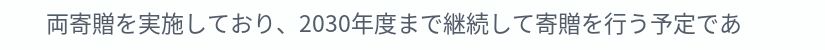両寄贈を実施しており、2030年度まで継続して寄贈を行う予定であ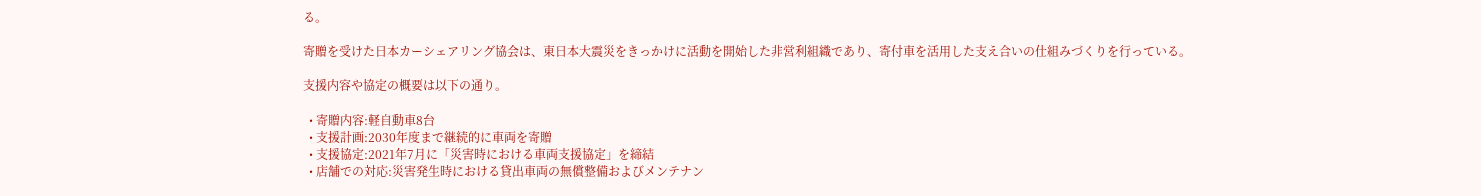る。

寄贈を受けた日本カーシェアリング協会は、東日本大震災をきっかけに活動を開始した非営利組織であり、寄付車を活用した支え合いの仕組みづくりを行っている。

支援内容や協定の概要は以下の通り。

  • 寄贈内容:軽自動車8台
  • 支援計画:2030年度まで継続的に車両を寄贈
  • 支援協定:2021年7月に「災害時における車両支援協定」を締結
  • 店舗での対応:災害発生時における貸出車両の無償整備およびメンテナン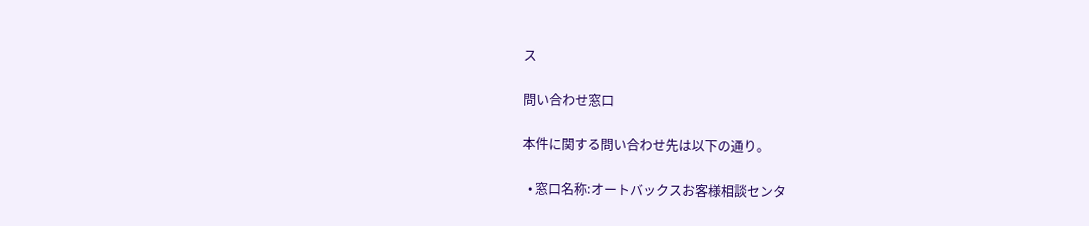ス

問い合わせ窓口

本件に関する問い合わせ先は以下の通り。

  • 窓口名称:オートバックスお客様相談センタ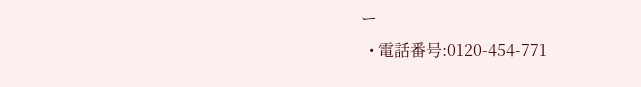ー
  • 電話番号:0120-454-771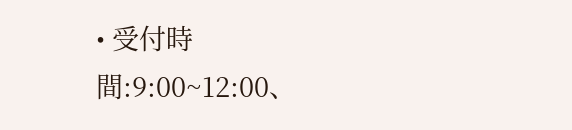• 受付時間:9:00~12:00、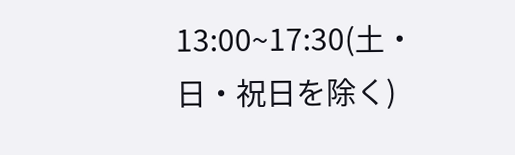13:00~17:30(土・日・祝日を除く)